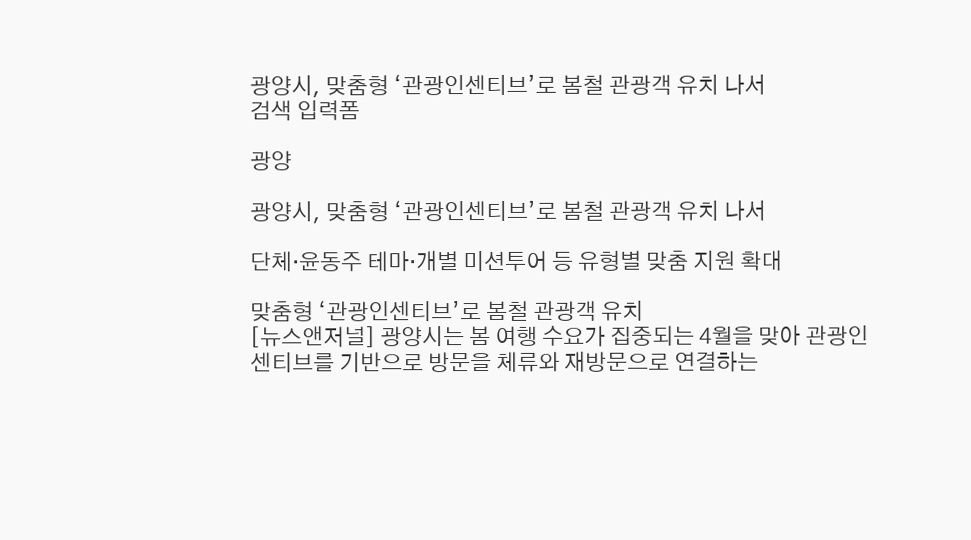광양시, 맞춤형 ‘관광인센티브’로 봄철 관광객 유치 나서
검색 입력폼

광양

광양시, 맞춤형 ‘관광인센티브’로 봄철 관광객 유치 나서

단체·윤동주 테마·개별 미션투어 등 유형별 맞춤 지원 확대

맞춤형 ‘관광인센티브’로 봄철 관광객 유치
[뉴스앤저널] 광양시는 봄 여행 수요가 집중되는 4월을 맞아 관광인센티브를 기반으로 방문을 체류와 재방문으로 연결하는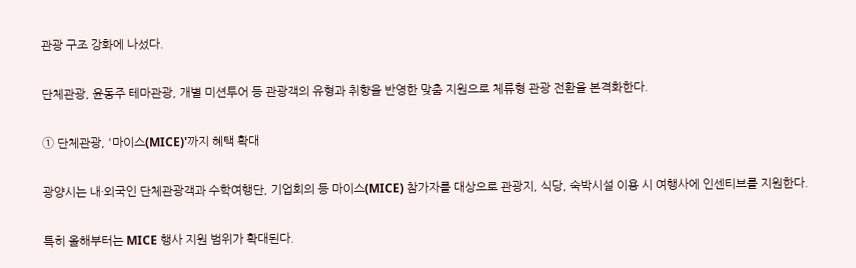관광 구조 강화에 나섰다.

단체관광, 윤동주 테마관광, 개별 미션투어 등 관광객의 유형과 취향을 반영한 맞춤 지원으로 체류형 관광 전환을 본격화한다.

① 단체관광, '마이스(MICE)'까지 혜택 확대

광양시는 내·외국인 단체관광객과 수학여행단, 기업회의 등 마이스(MICE) 참가자를 대상으로 관광지, 식당, 숙박시설 이용 시 여행사에 인센티브를 지원한다.

특히 올해부터는 MICE 행사 지원 범위가 확대된다.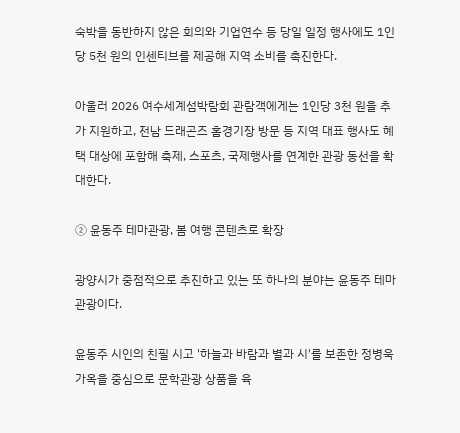숙박을 동반하지 않은 회의와 기업연수 등 당일 일정 행사에도 1인당 5천 원의 인센티브를 제공해 지역 소비를 촉진한다.

아울러 2026 여수세계섬박람회 관람객에게는 1인당 3천 원을 추가 지원하고, 전남 드래곤즈 홈경기장 방문 등 지역 대표 행사도 혜택 대상에 포함해 축제, 스포츠, 국제행사를 연계한 관광 동선을 확대한다.

② 윤동주 테마관광, 봄 여행 콘텐츠로 확장

광양시가 중점적으로 추진하고 있는 또 하나의 분야는 윤동주 테마관광이다.

윤동주 시인의 친필 시고 '하늘과 바람과 별과 시'를 보존한 정병욱 가옥을 중심으로 문학관광 상품을 육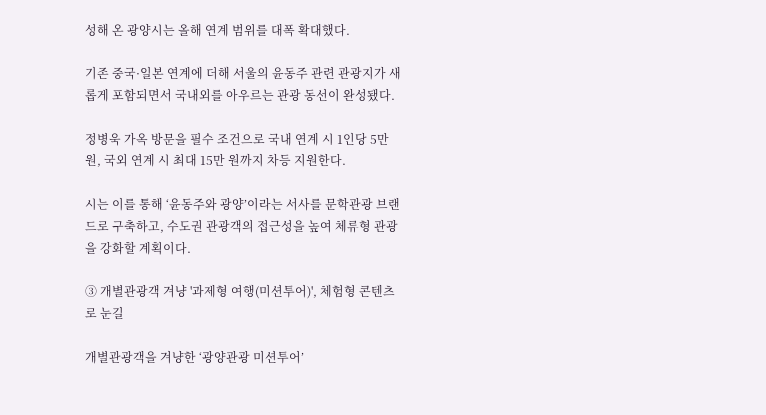성해 온 광양시는 올해 연계 범위를 대폭 확대했다.

기존 중국·일본 연계에 더해 서울의 윤동주 관련 관광지가 새롭게 포함되면서 국내외를 아우르는 관광 동선이 완성됐다.

정병욱 가옥 방문을 필수 조건으로 국내 연계 시 1인당 5만 원, 국외 연계 시 최대 15만 원까지 차등 지원한다.

시는 이를 통해 ‘윤동주와 광양’이라는 서사를 문학관광 브랜드로 구축하고, 수도권 관광객의 접근성을 높여 체류형 관광을 강화할 계획이다.

③ 개별관광객 겨냥 '과제형 여행(미션투어)', 체험형 콘텐츠로 눈길

개별관광객을 겨냥한 ‘광양관광 미션투어’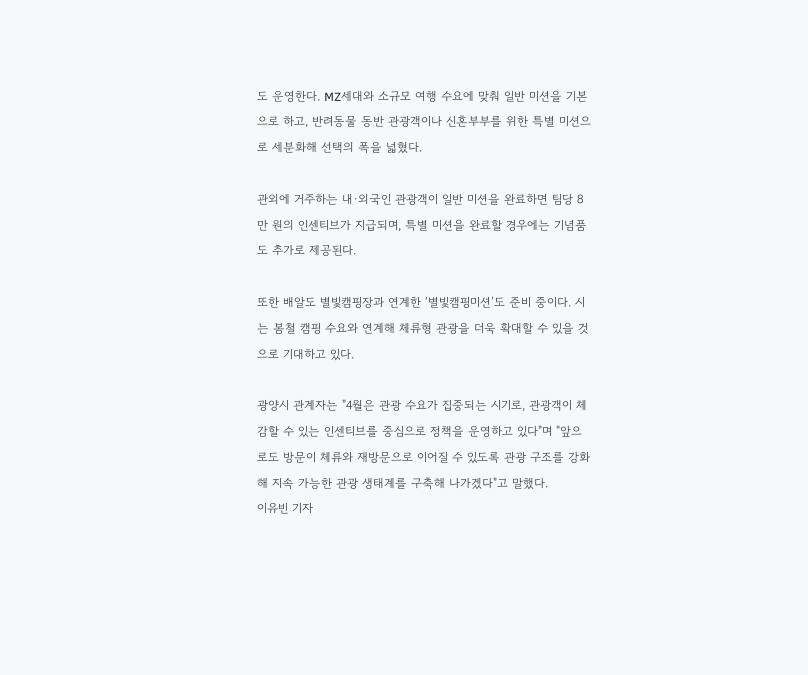도 운영한다. MZ세대와 소규모 여행 수요에 맞춰 일반 미션을 기본으로 하고, 반려동물 동반 관광객이나 신혼부부를 위한 특별 미션으로 세분화해 선택의 폭을 넓혔다.

관외에 거주하는 내·외국인 관광객이 일반 미션을 완료하면 팀당 8만 원의 인센티브가 지급되며, 특별 미션을 완료할 경우에는 기념품도 추가로 제공된다.

또한 배알도 별빛캠핑장과 연계한 ‘별빛캠핑미션’도 준비 중이다. 시는 봄철 캠핑 수요와 연계해 체류형 관광을 더욱 확대할 수 있을 것으로 기대하고 있다.

광양시 관계자는 "4월은 관광 수요가 집중되는 시기로, 관광객이 체감할 수 있는 인센티브를 중심으로 정책을 운영하고 있다"며 "앞으로도 방문이 체류와 재방문으로 이어질 수 있도록 관광 구조를 강화해 지속 가능한 관광 생태계를 구축해 나가겠다"고 말했다.
이유빈 기자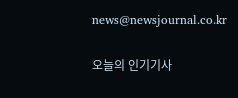news@newsjournal.co.kr

오늘의 인기기사